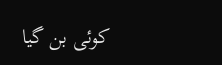کوئی بن گیا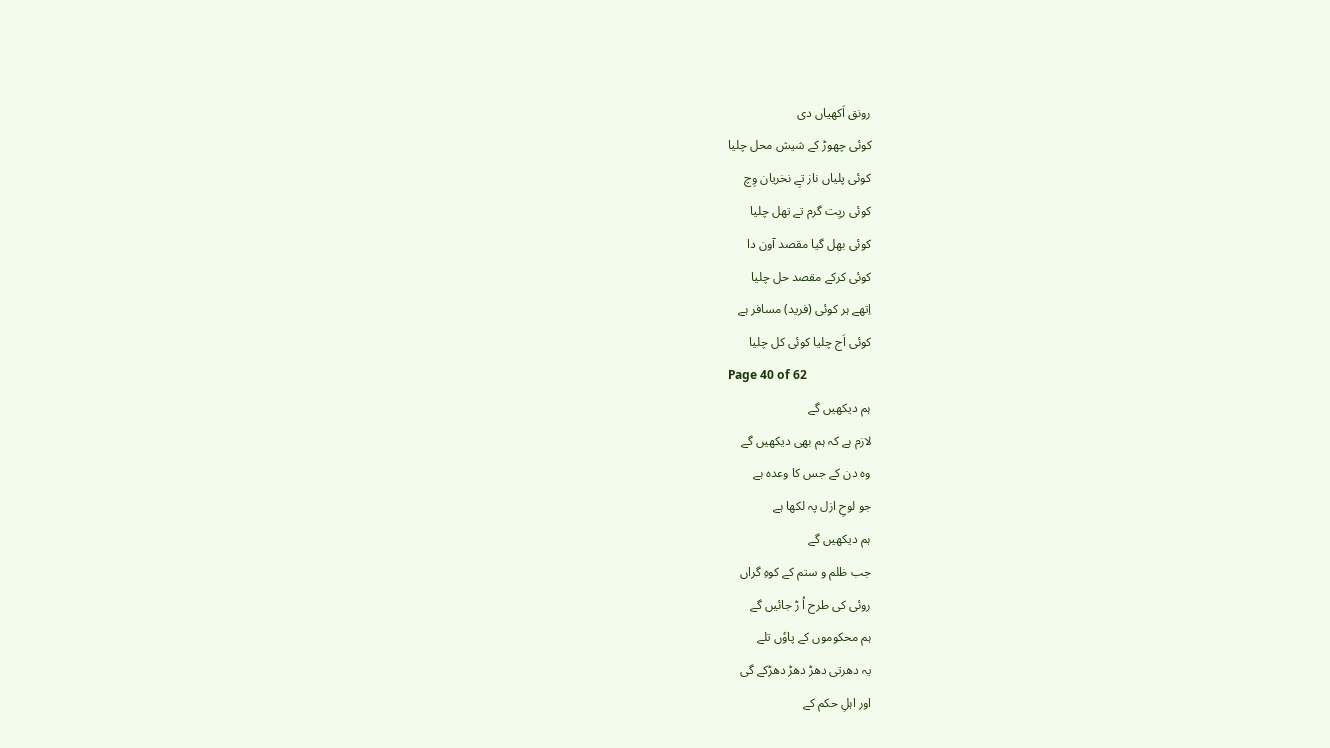رونق اَکھیاں دی
کوئی چھوڑ کے شیش محل چلیا
کوئی پلیاں ناز تےِ نخریان وِچ
کوئی ریِت گرم تے تھل چلیا
کوئی بھل گیا مقصد آون دا
کوئی کرکے مقصد حل چلیا
اِتھے ہر کوئی (فرید) مسافر ہے
کوئی اَج چلیا کوئی کل چلیا
Page 40 of 62
ہم دیکھیں گے
لازم ہے کہ ہم بھی دیکھیں گے
وہ دن کے جس کا وعدہ ہے
جو لوحِ ازل پہ لکھا ہے
ہم دیکھیں گے
جب ظلم و ستم کے کوہِ گراں
روئی کی طرح اُ ڑ جائیں گے
ہم محکوموں کے پاوٗں تلے
یہ دھرتی دھڑ دھڑ دھڑکے گی
اور اہلِ حکم کے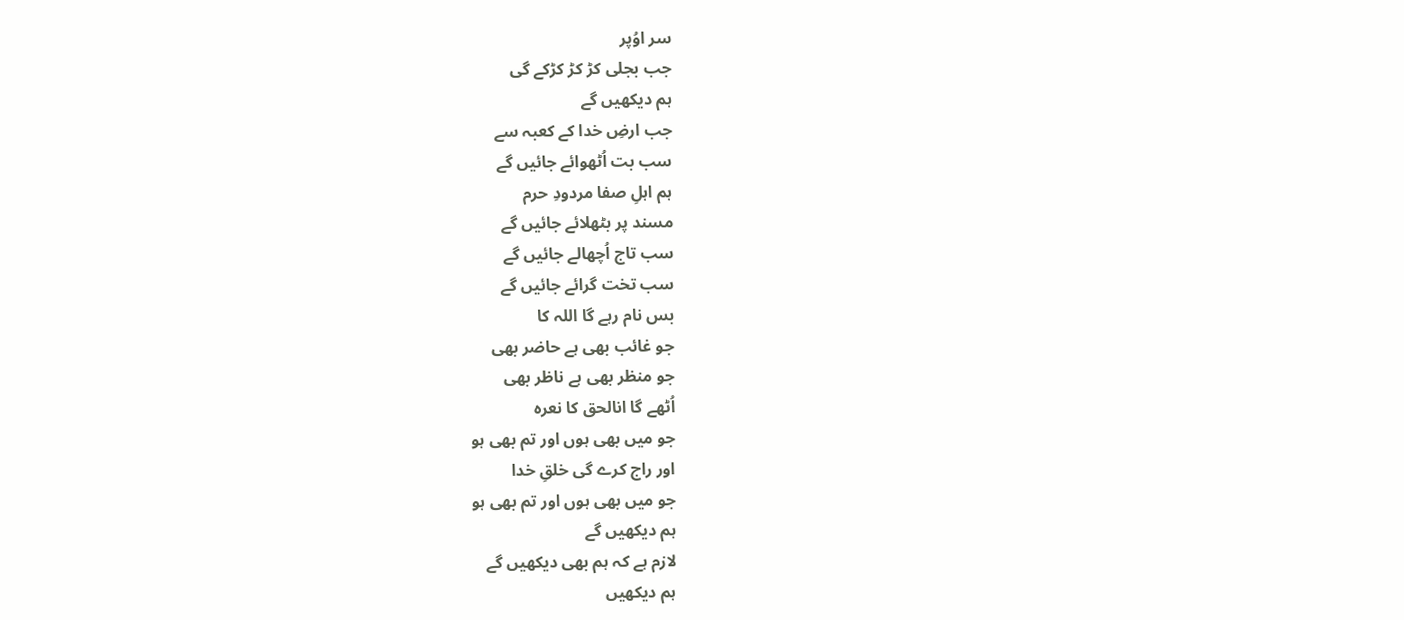سر اوُپر
جب بجلی کڑ کڑ کڑکے گی
ہم دیکھیں گے
جب ارضِ خدا کے کعبہ سے
سب بت اُٹھوائے جائیں گے
ہم اہلِ صفا مردودِ حرم
مسند پر بٹھلائے جائیں گے
سب تاج اُچھالے جائیں گے
سب تخت گرائے جائیں گے
بس نام رہے گا اللہ کا
جو غائب بھی ہے حاضر بھی
جو منظر بھی ہے ناظر بھی
اُٹھے گا انالحق کا نعرہ
جو میں بھی ہوں اور تم بھی ہو
اور راج کرے گی خلقِ خدا
جو میں بھی ہوں اور تم بھی ہو
ہم دیکھیں گے
لازم ہے کہ ہم بھی دیکھیں گے
ہم دیکھیں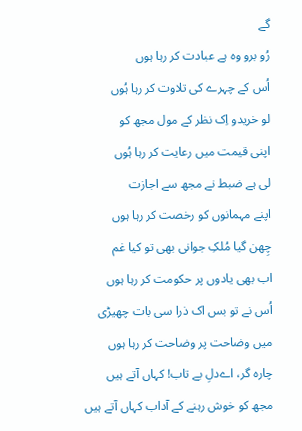گے
رُو برو وہ ہے عبادت کر رہا ہوں
اُس کے چہرے کی تلاوت کر رہا ہُوں
لو خریدو اِک نظر کے مول مجھ کو
اپنی قیمت میں رعایت کر رہا ہُوں
لی ہے ضبط نے مجھ سے اجازت
اپنے مہمانوں کو رخصت کر رہا ہوں
چِھن گیا مُلکِ جوانی بھی تو کیا غم
اب بھی یادوں پر حکومت کر رہا ہوں
اُس نے تو بس اک ذرا سی بات چھیڑی
میں وضاحت پر وضاحت کر رہا ہوں
چارہ گر، اےدلِ بے تاب! کہاں آتے ہیں
مجھ کو خوش رہنے کے آداب کہاں آتے ہیں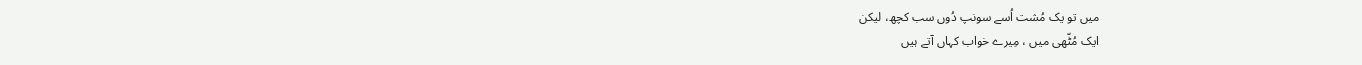میں تو یک مُشت اُسے سونپ دُوں سب کچھ، لیکن
ایک مُٹّھی میں ، مِیرے خواب کہاں آتے ہیں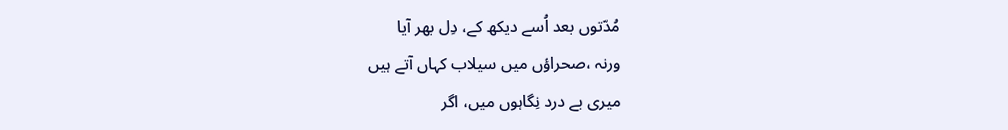مُدّتوں بعد اُسے دیکھ کے، دِل بھر آیا
ورنہ ،صحراؤں میں سیلاب کہاں آتے ہیں
میری بے درد نِگاہوں میں، اگر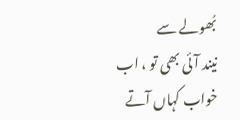بُھولے سے
نیند آئی بھی تو ، اب خواب کہاں آتے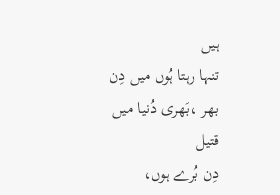ہیں
تنہا رہتا ہُوں میں دِن بھر ،بَھری دُنیا میں قتیل
دِن بُرے ہوں،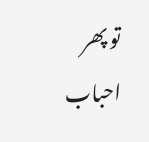تو پھر احباب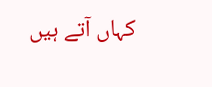کہاں آتے ہیں